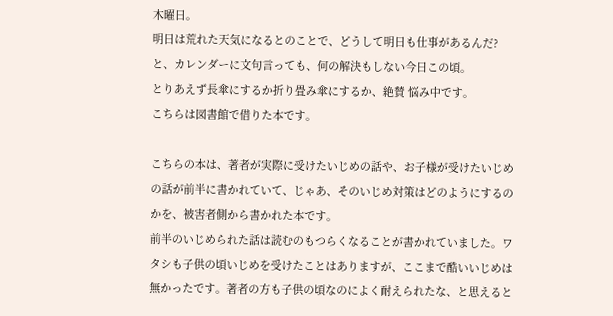木曜日。
明日は荒れた天気になるとのことで、どうして明日も仕事があるんだ?
と、カレンダーに文句言っても、何の解決もしない今日この頃。
とりあえず長傘にするか折り畳み傘にするか、絶賛 悩み中です。
こちらは図書館で借りた本です。

こちらの本は、著者が実際に受けたいじめの話や、お子様が受けたいじめの話が前半に書かれていて、じゃあ、そのいじめ対策はどのようにするのかを、被害者側から書かれた本です。
前半のいじめられた話は読むのもつらくなることが書かれていました。ワタシも子供の頃いじめを受けたことはありますが、ここまで酷いいじめは無かったです。著者の方も子供の頃なのによく耐えられたな、と思えると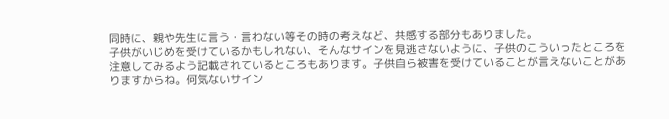同時に、親や先生に言う・言わない等その時の考えなど、共感する部分もありました。
子供がいじめを受けているかもしれない、そんなサインを見逃さないように、子供のこういったところを注意してみるよう記載されているところもあります。子供自ら被害を受けていることが言えないことがありますからね。何気ないサイン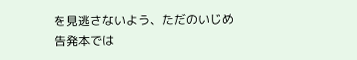を見逃さないよう、ただのいじめ告発本では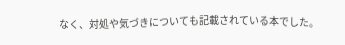なく、対処や気づきについても記載されている本でした。